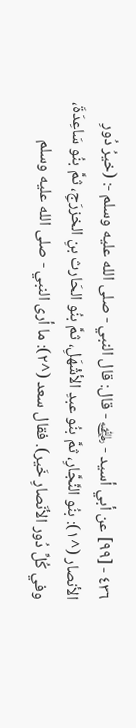٤٣٦ - [٩٩] عن أبي أسيد - ﵁ - قال: قال النبي - صلى الله عليه وسلم -: (خيرُ دُورِ الأنصار (^١): بنُو النَّجَّارِ، ثمَّ بنُو عبدِ الأشْهَلِ، ثمَّ بنُو الحَارث بنِ الخزرَجِ، ثمَّ بنُو سَاعِدَةَ، وفي كُلِّ دُور الأنَصارِ خَير). فقال سعد (^٢): ما أرى النبي - صلى الله عليه وسلم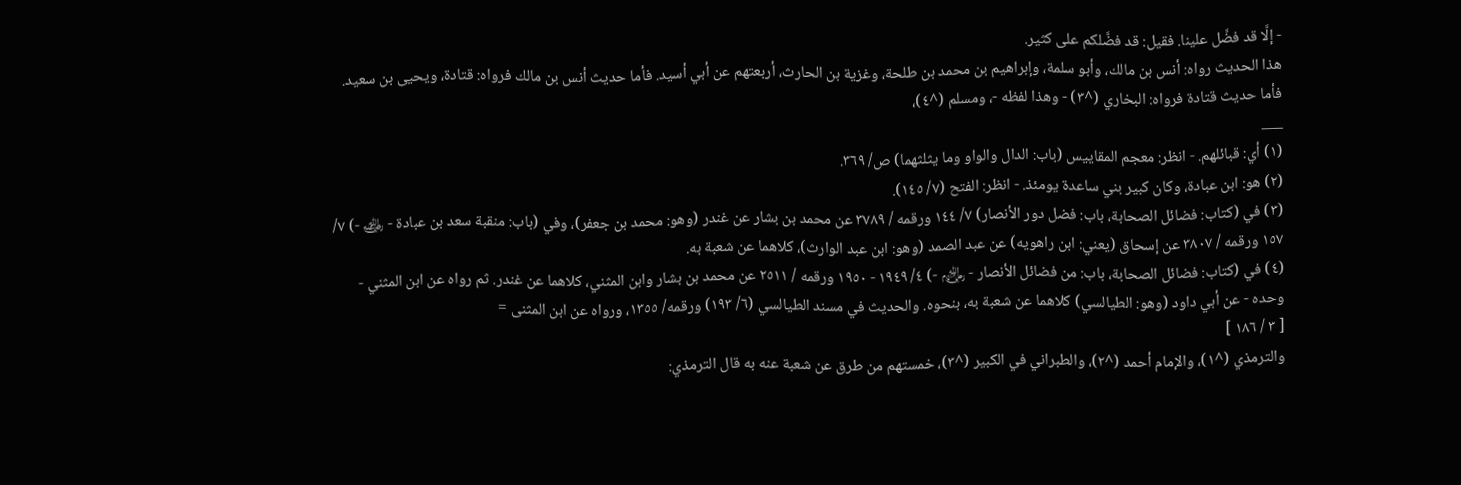- إلَّا قد فضَّل علينا. فقيل: قد فضَّلكم على كثير.
هذا الحديث رواه: أنس بن مالك، وأبو سلمة، وإبراهيم بن محمد بن طلحة، وغزية بن الحارث، أربعتهم عن أبي أسيد. فأما حديث أنس بن مالك فرواه: قتادة، ويحيى بن سعيد.
فأما حديث قتادة فرواه: البخاري (^٣) - وهذا لفظه -، ومسلم (^٤)،
___
(١) أي: قبائلهم. - انظر: معجم المقاييس (باب: الدال والواو وما يثلثهما) ص/ ٣٦٩.
(٢) هو: ابن عبادة، وكان كبير بني ساعدة يومئذ. - انظر: الفتح (٧/ ١٤٥).
(٣) في (كتاب: فضائل الصحابة، باب: فضل دور الأنصار) ٧/ ١٤٤ ورقمه / ٣٧٨٩ عن محمد بن بشار عن غندر (وهو: محمد بن جعفر)، وفي (باب: منقبة سعد بن عبادة - ﵁ -) ٧/ ١٥٧ ورقمه / ٣٨٠٧ عن إسحاق (يعني: ابن راهويه) عن عبد الصمد (وهو: ابن عبد الوارث)، كلاهما عن شعبة به.
(٤) في (كتاب: فضائل الصحابة، باب: من فضائل الأنصار - ﵃ -) ٤/ ١٩٤٩ - ١٩٥٠ ورقمه / ٢٥١١ عن محمد بن بشار وابن المثني، كلاهما عن غندر. ثم رواه عن ابن المثني - وحده - عن أبي داود (وهو: الطيالسي) كلاهما عن شعبة به، بنحوه. والحديث في مسند الطيالسي (٦/ ١٩٣) ورقمه/ ١٣٥٥، ورواه عن ابن المثنى =
[ ٣ / ١٨٦ ]
والترمذي (^١)، والإمام أحمد (^٢)، والطبراني في الكبير (^٣)، خمستهم من طرق عن شعبة عنه به قال الترمذي: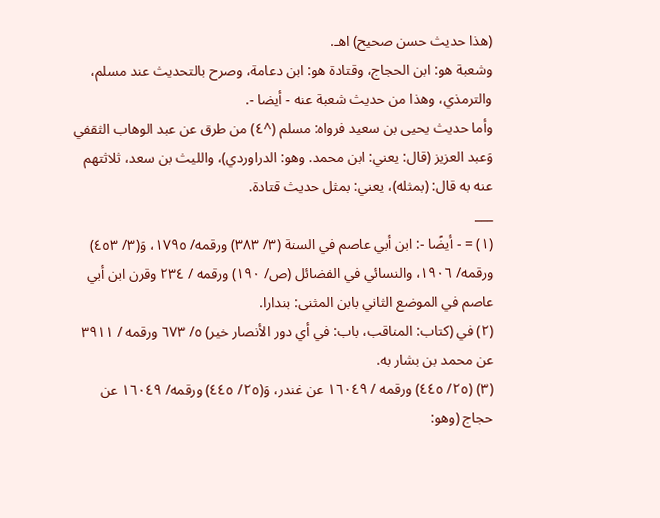(هذا حديث حسن صحيح) اهـ.
وشعبة هو: ابن الحجاج، وقتادة هو: ابن دعامة، وصرح بالتحديث عند مسلم، والترمذي، وهذا من حديث شعبة عنه - أيضا -.
وأما حديث يحيى بن سعيد فرواه: مسلم (^٤) من طرق عن عبد الوهاب الثقفي وَعبد العزيز (قال: يعني: ابن محمد. وهو: الدراوردي)، والليث بن سعد، ثلاثتهم عنه به قال: (بمثله)، يعني: بمثل حديث قتادة.
___
(١) = - أيضًا -: ابن أبي عاصم في السنة (٣/ ٣٨٣) ورقمه/ ١٧٩٥، وَ(٣/ ٤٥٣) ورقمه/ ١٩٠٦، والنسائي في الفضائل (ص/ ١٩٠) ورقمه / ٢٣٤ وقرن ابن أبي عاصم في الموضع الثاني بابن المثنى: بندارا.
(٢) في (كتاب: المناقب، باب: في أي دور الأنصار خير) ٥/ ٦٧٣ ورقمه / ٣٩١١ عن محمد بن بشار به.
(٣) (٢٥/ ٤٤٥) ورقمه / ١٦٠٤٩ عن غندر، وَ(٢٥/ ٤٤٥) ورقمه/ ١٦٠٤٩ عن حجاج (وهو: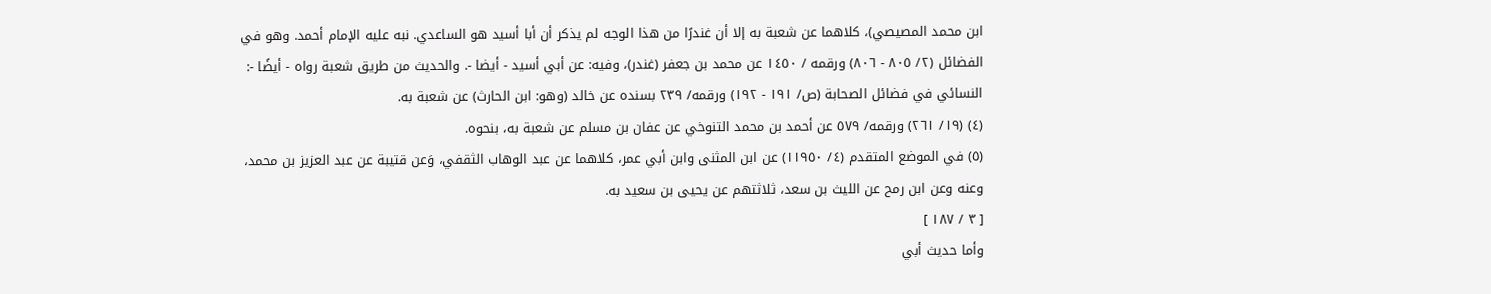ابن محمد المصيصي)، كلاهما عن شعبة به إلا أن غندرًا من هذا الوجه لم يذكر أن أبا أسيد هو الساعدي. نبه عليه الإمام أحمد. وهو في الفضائل (٢/ ٨٠٥ - ٨٠٦) ورقمه / ١٤٥٠ عن محمد بن جعفر (غندر)، وفيه: عن أبي أسيد - أيضا -. والحديث من طريق شعبة رواه - أيضًا -: النسائي في فضائل الصحابة (ص/ ١٩١ - ١٩٢) ورقمه/ ٢٣٩ بسنده عن خالد (وهو: ابن الحارث) عن شعبة به.
(٤) (١٩/ ٢٦١) ورقمه/ ٥٧٩ عن أحمد بن محمد التنوخي عن عفان بن مسلم عن شعبة به، بنحوه.
(٥) في الموضع المتقدم (٤/ ١١٩٥٠) عن ابن المثنى وابن أبي عمر، كلاهما عن عبد الوهاب الثقفي، وَعن قتيبة عن عبد العزيز بن محمد، وعنه وعن ابن رمح عن الليث بن سعد، ثلاثتهم عن يحيى بن سعيد به.
[ ٣ / ١٨٧ ]
وأما حديث أبي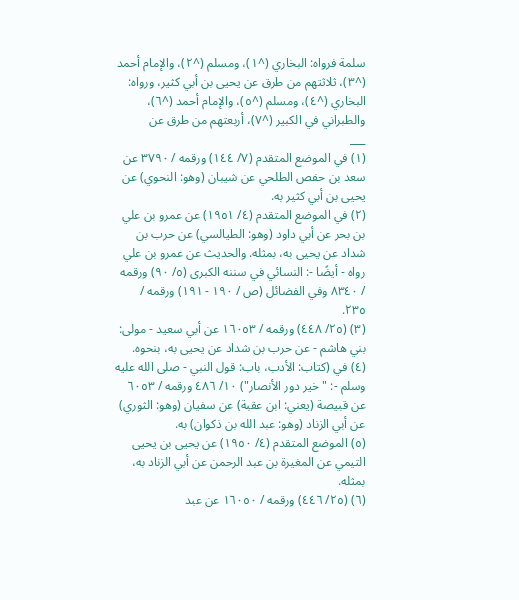سلمة فرواه: البخاري (^١)، ومسلم (^٢)، والإمام أحمد (^٣)، ثلاثتهم من طرق عن يحيى بن أبي كثير، ورواه: البخاري (^٤)، ومسلم (^٥)، والإمام أحمد (^٦)، والطبراني في الكبير (^٧)، أربعتهم من طرق عن
___
(١) في الموضع المتقدم (٧/ ١٤٤) ورقمه / ٣٧٩٠ عن سعد بن حفص الطلحي عن شيبان (وهو: النحوي) عن يحيى بن أبي كثير به.
(٢) في الموضع المتقدم (٤/ ١٩٥١) عن عمرو بن علي بن بحر عن أبي داود (وهو: الطيالسي) عن حرب بن شداد عن يحيى به، بمثله. والحديث عن عمرو بن علي رواه - أيضًا -: النسائي في سننه الكبرى (٥/ ٩٠) ورقمه / ٨٣٤٠ وفي الفضائل (ص / ١٩٠ - ١٩١) ورقمه / ٢٣٥.
(٣) (٢٥/ ٤٤٨) ورقمه / ١٦٠٥٣ عن أبي سعيد - مولى: بني هاشم - عن حرب بن شداد عن يحيى به، بنحوه.
(٤) في (كتاب: الأدب، باب: قول النبي - صلى الله عليه وسلم -: "خير دور الأنصار") ١٠/ ٤٨٦ ورقمه / ٦٠٥٣ عن قبيصة (يعني: ابن عقبة) عن سفيان (وهو: الثوري) عن أبي الزناد (وهو: عبد الله بن ذكوان) به.
(٥) الموضع المتقدم (٤/ ١٩٥٠) عن يحيى بن يحيى التيمي عن المغيرة بن عبد الرحمن عن أبي الزناد به، بمثله.
(٦) (٢٥/ ٤٤٦) ورقمه / ١٦٠٥٠ عن عبد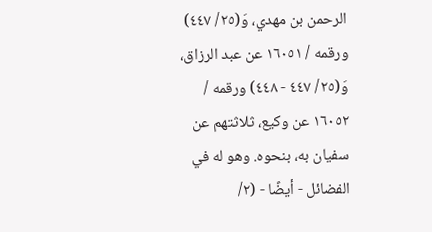الرحمن بن مهدي، وَ(٢٥/ ٤٤٧) ورقمه / ١٦٠٥١ عن عبد الرزاق، وَ(٢٥/ ٤٤٧ - ٤٤٨) ورقمه / ١٦٠٥٢ عن وكيع، ثلاثتهم عن سفيان به، بنحوه. وهو له في الفضائل - أيضًا - (٢/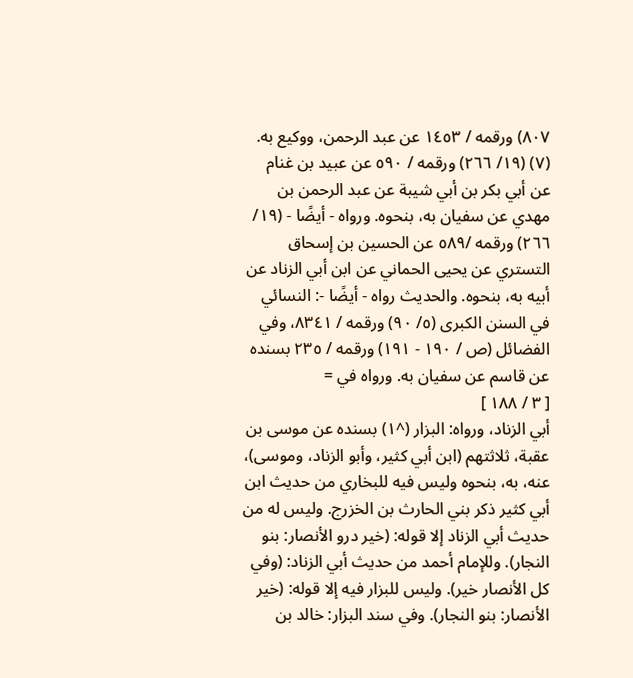٨٠٧) ورقمه / ١٤٥٣ عن عبد الرحمن، ووكيع به.
(٧) (١٩/ ٢٦٦) ورقمه / ٥٩٠ عن عبيد بن غنام عن أبي بكر بن أبي شيبة عن عبد الرحمن بن مهدي عن سفيان به، بنحوه. ورواه - أيضًا - (١٩/ ٢٦٦) ورقمه /٥٨٩ عن الحسين بن إسحاق التستري عن يحيى الحماني عن ابن أبي الزناد عن أبيه به، بنحوه. والحديث رواه - أيضًا -: النسائي في السنن الكبرى (٥/ ٩٠) ورقمه / ٨٣٤١، وفي الفضائل (ص / ١٩٠ - ١٩١) ورقمه / ٢٣٥ بسنده عن قاسم عن سفيان به. ورواه في =
[ ٣ / ١٨٨ ]
أبي الزناد، ورواه: البزار (^١) بسنده عن موسى بن عقبة، ثلاثتهم (ابن أبي كثير، وأبو الزناد، وموسى)، عنه، به، بنحوه وليس فيه للبخاري من حديث ابن أبي كثير ذكر بني الحارث بن الخزرج. وليس له من حديث أبي الزناد إلا قوله: (خير درو الأنصار: بنو النجار). وللإمام أحمد من حديث أبي الزناد: (وفي كل الأنصار خير). وليس للبزار فيه إلا قوله: (خير الأنصار: بنو النجار). وفي سند البزار: خالد بن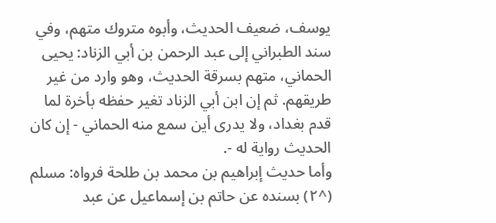يوسف، ضعيف الحديث، وأبوه متروك متهم، وفي سند الطبراني إلى عبد الرحمن بن أبي الزناد: يحيى الحماني، متهم بسرقة الحديث، وهو وارد من غير طريقهم. ثم إن ابن أبي الزناد تغير حفظه بأخرة لما قدم بغداد، ولا يدرى أين سمع منه الحماني - إن كان الحديث رواية له -.
وأما حديث إبراهيم بن محمد بن طلحة فرواه: مسلم (^٢) بسنده عن حاتم بن إسماعيل عن عبد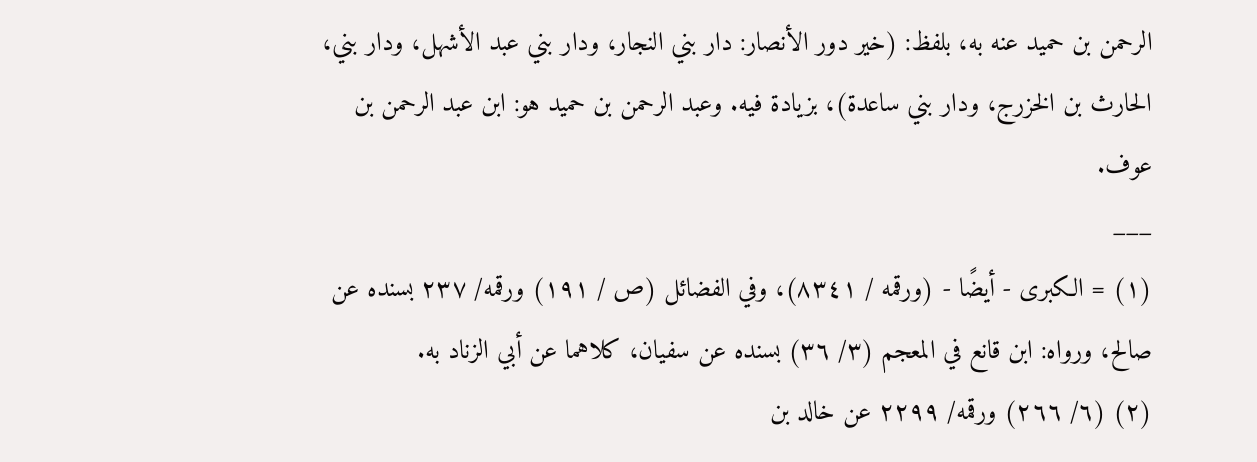الرحمن بن حميد عنه به، بلفظ: (خير دور الأنصار: دار بني النجار، ودار بني عبد الأشهل، ودار بني، الحارث بن الخزرج، ودار بني ساعدة)، بزيادة فيه. وعبد الرحمن بن حميد هو: ابن عبد الرحمن بن عوف.
___
(١) = الكبرى - أيضًا - (ورقمه / ٨٣٤١)، وفي الفضائل (ص / ١٩١) ورقمه/ ٢٣٧ بسنده عن صالح، ورواه: ابن قانع في المعجم (٣/ ٣٦) بسنده عن سفيان، كلاهما عن أبي الزناد به.
(٢) (٦/ ٢٦٦) ورقمه/ ٢٢٩٩ عن خالد بن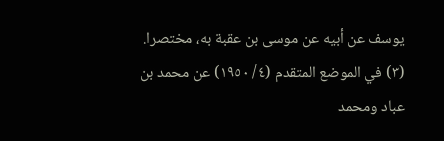يوسف عن أبيه عن موسى بن عقبة به، مختصرا.
(٣) في الموضع المتقدم (٤/ ١٩٥٠) عن محمد بن عباد ومحمد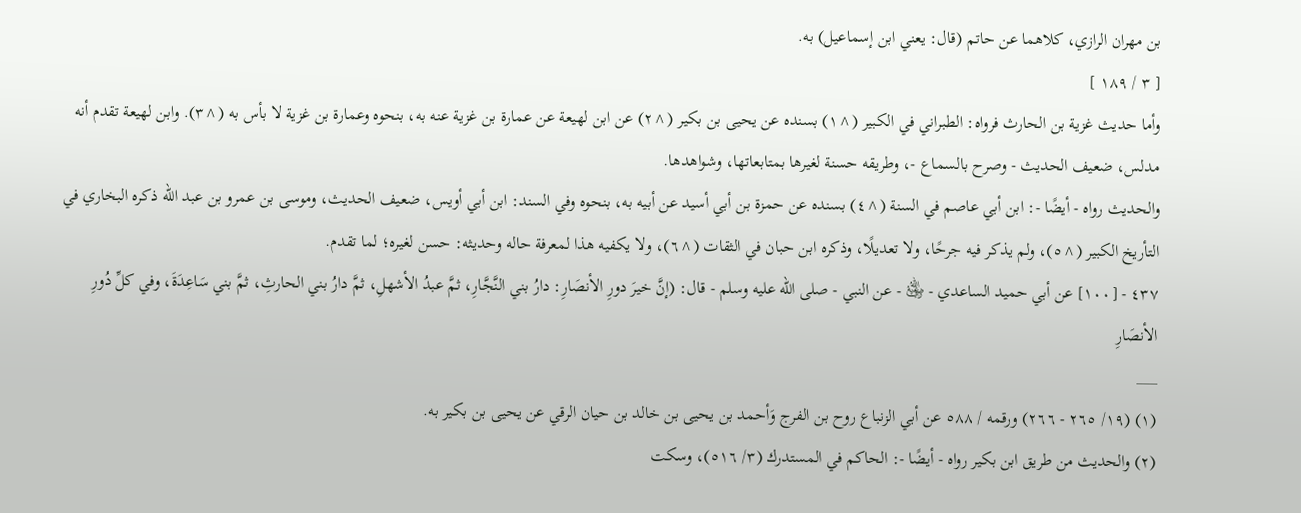بن مهران الرازي، كلاهما عن حاتم (قال: يعني ابن إسماعيل) به.
[ ٣ / ١٨٩ ]
وأما حديث غزية بن الحارث فرواه: الطبراني في الكبير (^١) بسنده عن يحيى بن بكير (^٢) عن ابن لهيعة عن عمارة بن غزية عنه به، بنحوه وعمارة بن غزية لا بأس به (^٣). وابن لهيعة تقدم أنه مدلس، ضعيف الحديث - وصرح بالسماع -، وطريقه حسنة لغيرها بمتابعاتها، وشواهدها.
والحديث رواه - أيضًا -: ابن أبي عاصم في السنة (^٤) بسنده عن حمزة بن أبي أسيد عن أبيه به، بنحوه وفي السند: ابن أبي أويس، ضعيف الحديث، وموسى بن عمرو بن عبد الله ذكره البخاري في التأريخ الكبير (^٥)، ولم يذكر فيه جرحًا، ولا تعديلًا، وذكره ابن حبان في الثقات (^٦)، ولا يكفيه هذا لمعرفة حاله وحديثه: حسن لغيره؛ لما تقدم.
٤٣٧ - [١٠٠] عن أبي حميد الساعدي - ﵁ - عن النبي - صلى الله عليه وسلم - قال: (إنَّ خيرَ دورِ الأنصَارِ: دارُ بني النَّجَّارِ، ثمَّ عبدُ الأشهلِ، ثمَّ دارُ بني الحارثِ، ثمَّ بني سَاعِدَةَ، وفي كلِّ دُورِ الأنصَارِ
___
(١) (١٩/ ٢٦٥ - ٢٦٦) ورقمه / ٥٨٨ عن أبي الزنباع روح بن الفرج وَأحمد بن يحيى بن خالد بن حيان الرقي عن يحيى بن بكير به.
(٢) والحديث من طريق ابن بكير رواه - أيضًا -: الحاكم في المستدرك (٣/ ٥١٦)، وسكت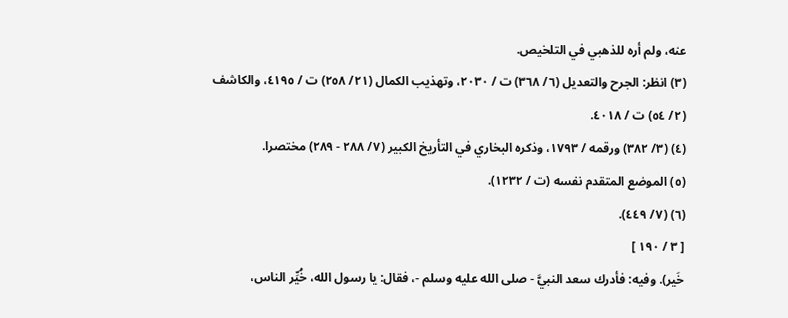عنه، ولم أره للذهبي في التلخيص.
(٣) انظر: الجرح والتعديل (٦/ ٣٦٨) ت / ٢٠٣٠، وتهذيب الكمال (٢١/ ٢٥٨) ت / ٤١٩٥، والكاشف (٢/ ٥٤) ت / ٤٠١٨.
(٤) (٣/ ٣٨٢) ورقمه / ١٧٩٣، وذكره البخاري في التأريخ الكبير (٧/ ٢٨٨ - ٢٨٩) مختصرا.
(٥) الموضع المتقدم نفسه (ت / ١٢٣٢).
(٦) (٧/ ٤٤٩).
[ ٣ / ١٩٠ ]
خَير). وفيه: فأدرك سعد النبيَّ - صلى الله عليه وسلم -، فقال: يا رسول الله، خُيِّر الناس،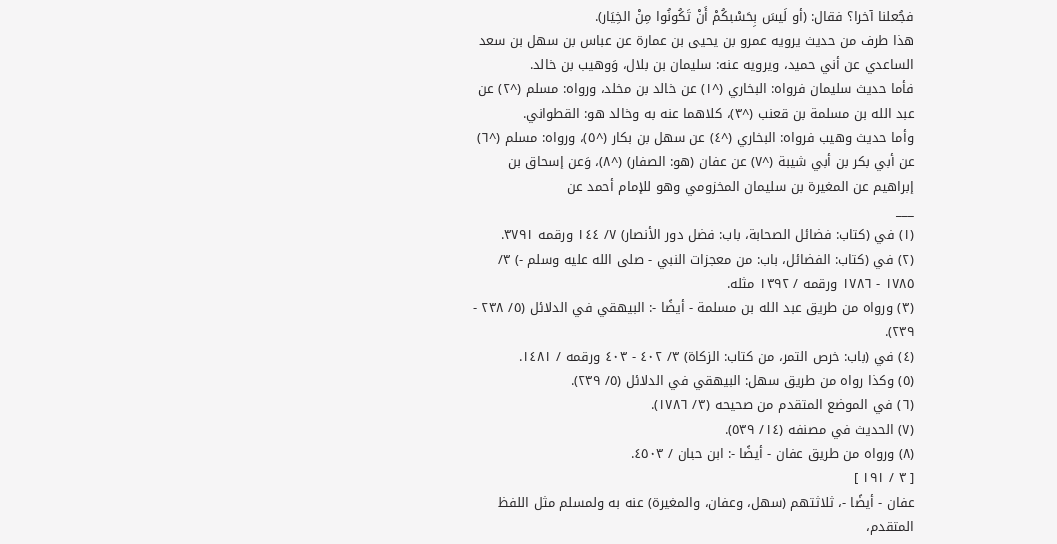فجُعلنا آخرا؟ فقال: (أو لَيسَ بِحَسْبكُمْ أَنْ تَكُونُوا مِنْ الخِيَار).
هذا طرف من حديث يرويه عمرو بن يحيى بن عمارة عن عباس بن سهل بن سعد الساعدي عن أني حميد، ويرويه عنه: سليمان بن بلال، وَوهيب بن خالد.
فأما حديث سليمان فرواه: البخاري (^١) عن خالد بن مخلد، ورواه: مسلم (^٢) عن عبد الله بن مسلمة بن قعنب (^٣)، كلاهما عنه به وخالد هو: القطواني.
وأما حديث وهيب فرواه: البخاري (^٤) عن سهل بن بكار (^٥)، ورواه: مسلم (^٦) عن أبي بكر بن أبي شيبة (^٧) عن عفان (هو: الصفار) (^٨)، وَعن إسحاق بن إبراهيم عن المغيرة بن سليمان المخزومي وهو للإمام أحمد عن
___
(١) في (كتاب: فضائل الصحابة، باب: فضل دور الأنصار) ٧/ ١٤٤ ورقمه ٣٧٩١.
(٢) في (كتاب: الفضائل، باب: من معجزات النبي - صلى الله عليه وسلم -) ٣/ ١٧٨٥ - ١٧٨٦ ورقمه / ١٣٩٢ مثله.
(٣) ورواه من طريق عبد الله بن مسلمة - أيضًا -: البيهقي في الدلائل (٥/ ٢٣٨ - ٢٣٩).
(٤) في (باب: خرص التمر، من كتاب: الزكاة) ٣/ ٤٠٢ - ٤٠٣ ورقمه / ١٤٨١.
(٥) وكذا رواه من طريق سهل: البيهقي في الدلائل (٥/ ٢٣٩).
(٦) في الموضع المتقدم من صحيحه (٣/ ١٧٨٦).
(٧) الحديث في مصنفه (١٤/ ٥٣٩).
(٨) ورواه من طريق عفان - أيضًا -: ابن حبان / ٤٥٠٣.
[ ٣ / ١٩١ ]
عفان - أيضًا -، ثلاثتهم (سهل، وعفان، والمغيرة) عنه به ولمسلم مثل اللفظ المتقدم،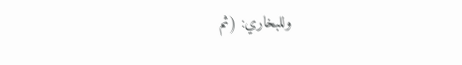وللبخاري: (ثم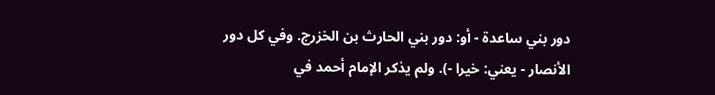دور بني ساعدة - أو: دور بني الحارث بن الخزرج. وفي كل دور الأنصار - يعني: خيرا -). ولم يذكر الإمام أحمد في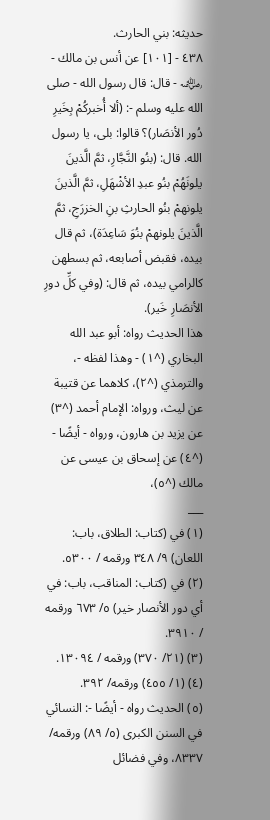حديثه: بني الحارث.
٤٣٨ - [١٠١] عن أنس بن مالك - ﵁ - قال: قال رسول الله - صلى الله عليه وسلم -: (ألا أُخبركُمْ بِخَيرِ دُور الأنصَار)؟ قالوا: بلى، يا رسول الله. قال: (بنُو النَّجَّارِ، ثمَّ الَّذينَ يلونَهُمْ بنُو عبدِ الأشْهَلِ، ثمَّ الَّذينَ يلونهمْ بنُو الحارثِ بنِ الخزرَجِ، ثمَّ الَّذينَ يلونهمْ بنُوَ سَاعِدَة)، ثم قال بيده، فقبض أصابعه، ثم بسطهن كالرامي بيده، ثم قال: (وفي كلِّ دورِ الأنصَارِ خَير).
هذا الحديث رواه: أبو عبد الله البخاري (^١) - وهذا لفظه -، والترمذي (^٢)، كلاهما عن قتيبة عن ليث، ورواه: الإمام أحمد (^٣) عن يزيد بن هارون، ورواه - أيضًا - (^٤) عن إسحاق بن عيسى عن مالك (^٥)،
___
(١) في (كتاب: الطلاق، باب: اللعان) ٩/ ٣٤٨ ورقمه / ٥٣٠٠.
(٢) في (كتاب: المناقب، باب: في أي دور الأنصار خير) ٥/ ٦٧٣ ورقمه / ٣٩١٠.
(٣) (٢١/ ٣٧٠) ورقمه / ١٣٠٩٤.
(٤) (١/ ٤٥٥) ورقمه/ ٣٩٢.
(٥) الحديث رواه - أيضًا -: النسائي في السنن الكبرى (٥/ ٨٩) ورقمه/ ٨٣٣٧، وفي فضائل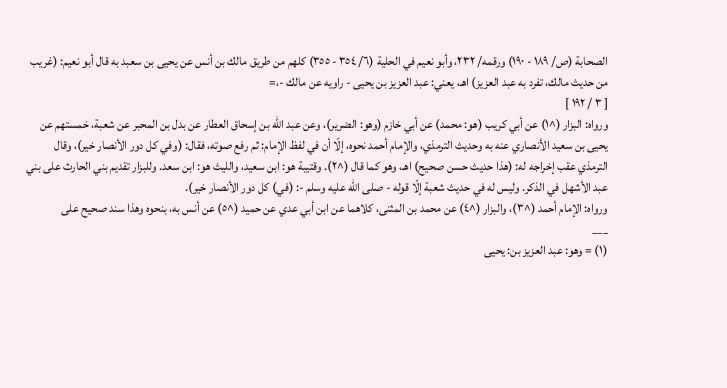الصحابة (ص/ ١٨٩ - ١٩٠) ورقمه/ ٢٣٢، وأبو نعيم في الحلية (٦/ ٣٥٤ - ٣٥٥) كلهم من طريق مالك بن أنس عن يحيى بن سعبد به قال أبو نعيم: (غريب من حديث مالك، تفرد به عبد العزيز) اهـ، يعني: عبد العزيز بن يحيى - راويه عن مالك -،=
[ ٣ / ١٩٢ ]
ورواه: البزار (^١) عن أبي كريب (هو: محمد) عن أبي خازم (وهو: الضرير)، وعن عبد الله بن إسحاق العطار عن بدل بن المحبر عن شعبة، خمستهم عن يحيى بن سعيد الأنصاري عنه به وحديث الترمذي، والإمام أحمد نحوه، إلّا أن في لفظ الإمام: ثم رفع صوته، فقال: (وفي كل دور الأنصار خير)، وقال الترمذي عقب إخراجه له: (هذا حديث حسن صحيح) اهـ، وهو كما قال (^٢). وقتيبة هو: ابن سعيد، والليث هو: ابن سعد. وللبزار تقديم بني الحارث على بني عبد الأشهل في الذكر. وليس له في حديث شعبة إلّا قوله - صلى الله عليه وسلم -: (في) كل دور الأنصار خير).
ورواه: الإمام أحمد (^٣)، والبزار (^٤) عن محمد بن المثنى، كلاهما عن ابن أبي عدي عن حميد (^٥) عن أنس به، بنحوه وهذا سند صحيح على
___
(١) = وهو: عبد العزيز بن: يحيى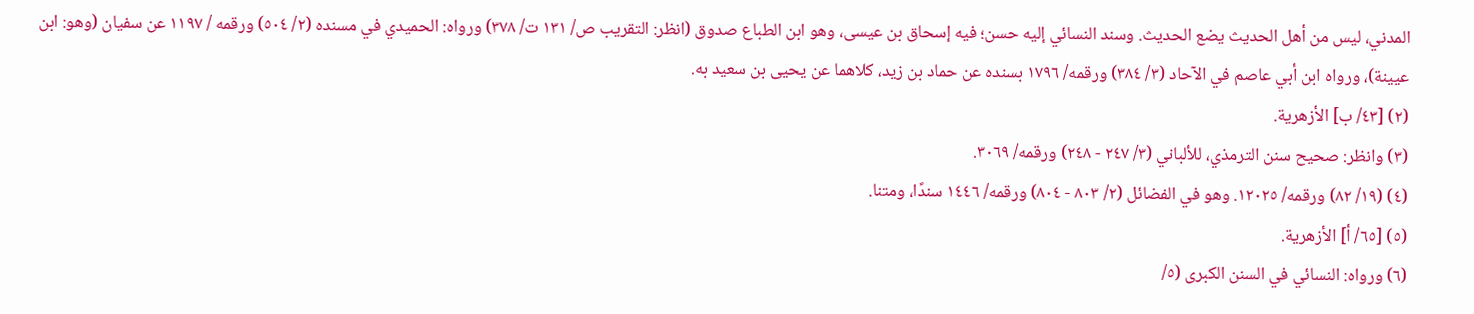المدني، ليس من أهل الحديث يضع الحديث. وسند النسائي إليه حسن؛ فيه إسحاق بن عيسى، وهو ابن الطباع صدوق (انظر: التقريب ص/ ١٣١ ت/ ٣٧٨) ورواه: الحميدي في مسنده (٢/ ٥٠٤) ورقمه / ١١٩٧ عن سفيان (وهو: ابن عيينة)، ورواه ابن أبي عاصم في الآحاد (٣/ ٣٨٤) ورقمه/ ١٧٩٦ بسنده عن حماد بن زيد، كلاهما عن يحيى بن سعيد به.
(٢) [٤٣/ ب] الأزهرية.
(٣) وانظر: صحيح سنن الترمذي، للألباني (٣/ ٢٤٧ - ٢٤٨) ورقمه/ ٣٠٦٩.
(٤) (١٩/ ٨٢) ورقمه/ ١٢٠٢٥. وهو في الفضائل (٢/ ٨٠٣ - ٨٠٤) ورقمه/ ١٤٤٦ سندًا، ومتنا.
(٥) [٦٥/ أ] الأزهرية.
(٦) ورواه: النسائي في السنن الكبرى (٥/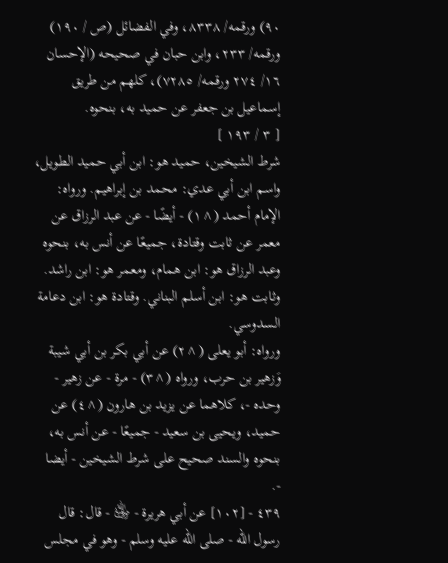٩٠) ورقمه/ ٨٣٣٨، وفي الفضائل (ص / ١٩٠) ورقمه/ ٢٣٣، وابن حبان في صحيحه (الإحسان ١٦/ ٢٧٤ ورقمه/ ٧٢٨٥)، كلهم من طريق إسماعيل بن جعفر عن حميد به، بنحوه.
[ ٣ / ١٩٣ ]
شرط الشيخين، حميد هو: ابن أبي حميد الطويل، واسم ابن أبي عدي: محمد بن إبراهيم. ورواه: الإمام أحمد (^١) - أيضًا - عن عبد الرزاق عن معمر عن ثابت وقتادة، جميعًا عن أنس به، بنحوه وعبد الرزاق هو: ابن همام، ومعمر هو: ابن راشد. وثابت هو: ابن أسلم البناني. وقتادة هو: ابن دعامة السدوسي.
ورواه: أبو يعلى (^٢) عن أبي بكر بن أبي شيبة وَزهير بن حرب، ورواه (^٣) - مرة - عن زهير - وحده -، كلاهما عن يزيد بن هارون (^٤) عن حميد، ويحيى بن سعيد - جميعًا - عن أنس به، بنحوه والسند صحيح على شرط الشيخين - أيضا -.
٤٣٩ - [١٠٢] عن أبي هريرة - ﵁ - قال: قال رسول الله - صلى الله عليه وسلم - وهو في مجلس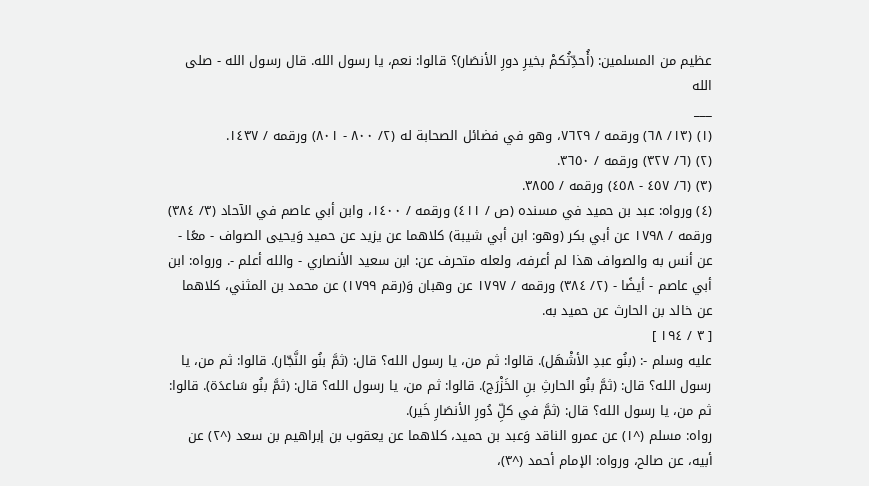عظيم من المسلمين: (أُحدِّثُكمْ بخيرِ دورِ الأنصَار)؟ قالوا: نعم، يا رسول الله. قال رسول الله - صلى الله
___
(١) (١٣/ ٦٨) ورقمه / ٧٦٢٩، وهو في فضائل الصحابة له (٢/ ٨٠٠ - ٨٠١) ورقمه / ١٤٣٧.
(٢) (٦/ ٣٢٧) ورقمه / ٣٦٥٠.
(٣) (٦/ ٤٥٧ - ٤٥٨) ورقمه / ٣٨٥٥.
(٤) ورواه: عبد بن حميد في مسنده (ص / ٤١١) ورقمه / ١٤٠٠، وابن أبي عاصم في الآحاد (٣/ ٣٨٤) ورقمه / ١٧٩٨ عن أبي بكر (وهو: ابن أبي شيبة) كلاهما عن يزيد عن حميد وَيحيى الصواف - معًا - عن أنس به والصواف هذا لم أعرفه، ولعله متحرف عن: ابن سعيد الأنصاري - والله أعلم -. ورواه: ابن أبي عاصم - أيضًا - (٢/ ٣٨٤) ورقمه / ١٧٩٧ عن وهبان وَ(رقم ١٧٩٩) عن محمد بن المثني، كلاهما عن خالد بن الحارث عن حميد به.
[ ٣ / ١٩٤ ]
عليه وسلم -: (بنُو عبدِ الأشْهَل). قالوا: ثم من، يا رسول الله؟ قال: (ثمَّ بنُو النَّجّار). قالوا: ثم من، يا رسول الله؟ قال: (ثمَّ بنُو الحارثِ بنِ الخَزْرَج). قالوا: ثم من، يا رسول الله؟ قال: (ثمَّ بنُو سَاعدَة). قالوا: ثم من، يا رسول الله؟ قال: (ثمَّ في كلِّ دُورِ الأنصَارِ خَير).
رواه: مسلم (^١) عن عمرو الناقد وَعبد بن حميد، كلاهما عن يعقوب بن إبراهيم بن سعد (^٢) عن أبيه، عن صالح، ورواه: الإمام أحمد (^٣)،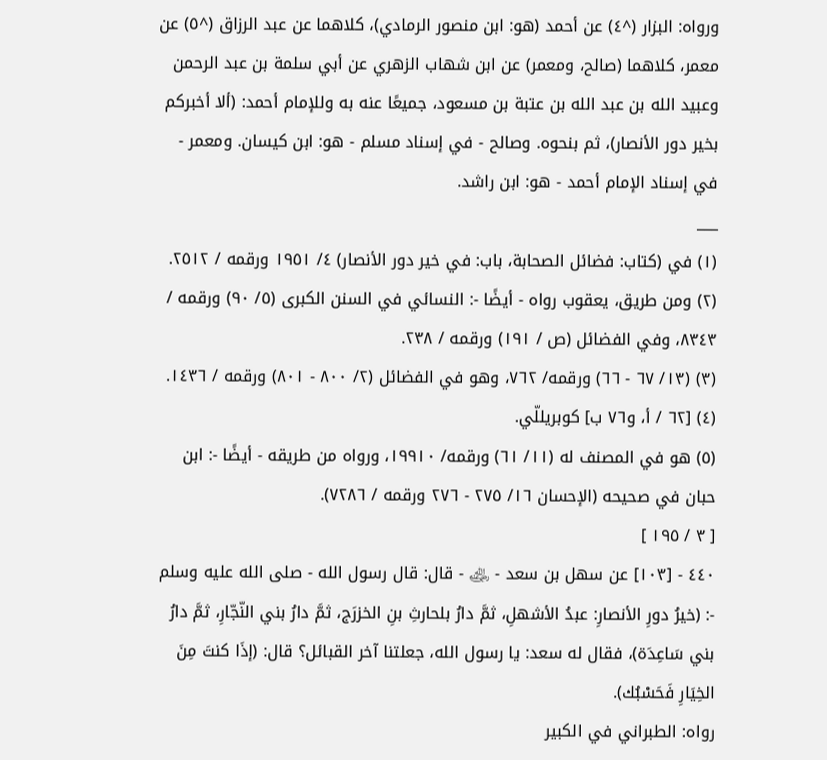ورواه: البزار (^٤) عن أحمد (هو: ابن منصور الرمادي)، كلاهما عن عبد الرزاق (^٥) عن معمر، كلاهما (صالح، ومعمر) عن ابن شهاب الزهري عن أبي سلمة بن عبد الرحمن وعبيد الله بن عبد الله بن عتبة بن مسعود، جميعًا عنه به وللإمام أحمد: (ألا أخبركم بخير دور الأنصار)، ثم بنحوه. وصالح - في إسناد مسلم - هو: ابن كيسان. ومعمر - في إسناد الإمام أحمد - هو: ابن راشد.
___
(١) في (كتاب: فضائل الصحابة، باب: في خير دور الأنصار) ٤/ ١٩٥١ ورقمه / ٢٥١٢.
(٢) ومن طريق، يعقوب رواه - أيضًا -: النسائي في السنن الكبرى (٥/ ٩٠) ورقمه / ٨٣٤٣، وفي الفضائل (ص / ١٩١) ورقمه / ٢٣٨.
(٣) (١٣/ ٦٧ - ٦٦) ورقمه/ ٧٦٢، وهو في الفضائل (٢/ ٨٠٠ - ٨٠١) ورقمه / ١٤٣٦.
(٤) [٦٢ / أ، و٧٦ ب] كوبريللّي.
(٥) هو في المصنف له (١١/ ٦١) ورقمه/ ١٩٩١٠، ورواه من طريقه - أيضًا -: ابن حبان في صحيحه (الإحسان ١٦/ ٢٧٥ - ٢٧٦ ورقمه / ٧٢٨٦).
[ ٣ / ١٩٥ ]
٤٤٠ - [١٠٣] عن سهل بن سعد - ﵁ - قال: قال رسول الله - صلى الله عليه وسلم -: (خيرُ دورِ الأنصارِ: عبدُ الأشهلِ، ثمَّ دارُ بلحارثِ بنِ الخزرَج، ثمَّ دارُ بني النّجّارِ، ثمَّ دارُ بني سَاعِدَة)، فقال له سعد: يا رسول الله، جعلتنا آخر القبائل؟ قال: (إذَا كنتَ مِنَ الخِيَارِ فَحَسْبُك).
رواه: الطبراني في الكبير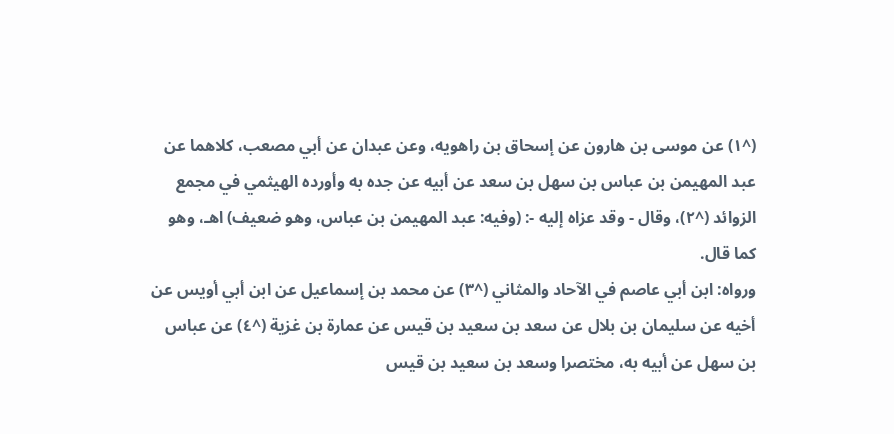(^١) عن موسى بن هارون عن إسحاق بن راهويه، وعن عبدان عن أبي مصعب، كلاهما عن عبد المهيمن بن عباس بن سهل بن سعد عن أبيه عن جده به وأورده الهيثمي في مجمع الزوائد (^٢)، وقال - وقد عزاه إليه -: (وفيه: عبد المهيمن بن عباس، وهو ضعيف) اهـ، وهو كما قال.
ورواه: ابن أبي عاصم في الآحاد والمثاني (^٣) عن محمد بن إسماعيل عن ابن أبي أويس عن أخيه عن سليمان بن بلال عن سعد بن سعيد بن قيس عن عمارة بن غزية (^٤) عن عباس بن سهل عن أبيه به، مختصرا وسعد بن سعيد بن قيس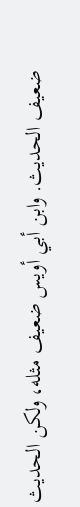ضعيف الحديث. وابن أبي أويس ضعيف مثله، ولكن الحديث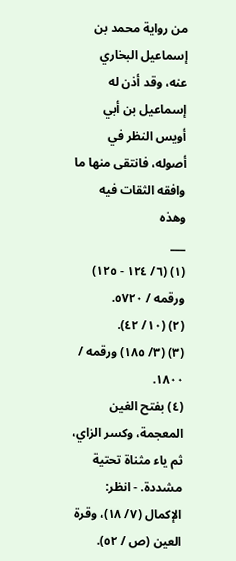من رواية محمد بن إسماعيل البخاري عنه، وقد أذن له إسماعيل بن أبي أويس النظر في أصوله، فانتقى منها ما وافقه الثقات فيه وهذه
___
(١) (٦/ ١٢٤ - ١٢٥) ورقمه / ٥٧٢٠.
(٢) (١٠/ ٤٢).
(٣) (٣/ ١٨٥) ورقمه / ١٨٠٠.
(٤) بفتح الغين المعجمة، وكسر الزاي، ثم ياء مثناة تحتية مشددة. - انظر: الإكمال (٧/ ١٨)، وقرة العين (ص / ٥٢).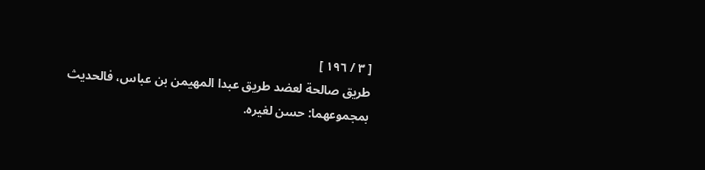[ ٣ / ١٩٦ ]
طريق صالحة لعضد طريق عبدا المهيمن بن عباس، فالحديث بمجموعهما: حسن لغيره.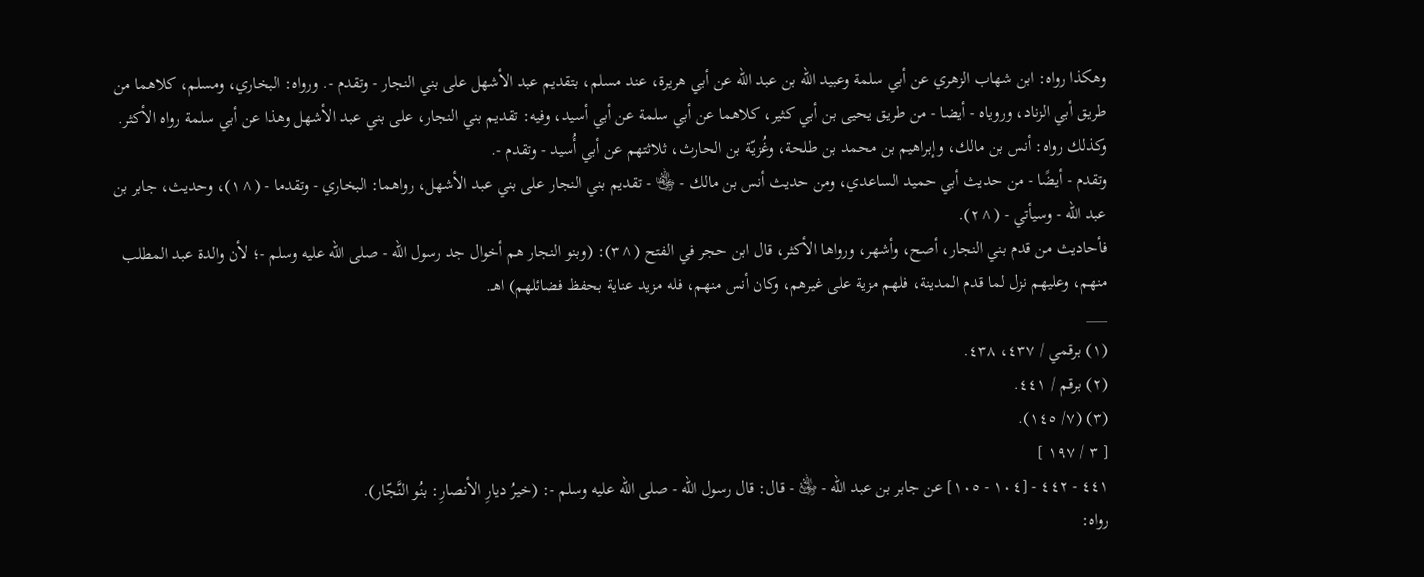وهكذا رواه: ابن شهاب الزهري عن أبي سلمة وعبيد الله بن عبد الله عن أبي هريرة، عند مسلم، بتقديم عبد الأشهل على بني النجار - وتقدم -. ورواه: البخاري، ومسلم، كلاهما من طريق أبي الزناد، وروياه - أيضا - من طريق يحيى بن أبي كثير، كلاهما عن أبي سلمة عن أبي أسيد، وفيه: تقديم بني النجار، على بني عبد الأشهل وهذا عن أبي سلمة رواه الأكثر. وكذلك رواه: أنس بن مالك، وإبراهيم بن محمد بن طلحة، وغُزيّة بن الحارث، ثلاثتهم عن أبي أُسيد - وتقدم -.
وتقدم - أيضًا - من حديث أبي حميد الساعدي، ومن حديث أنس بن مالك - ﵄ - تقديم بني النجار على بني عبد الأشهل، رواهما: البخاري - وتقدما - (^١)، وحديث، جابر بن عبد الله - وسيأتي - (^٢).
فأحاديث من قدم بني النجار، أصح، وأشهر، ورواها الأكثر، قال ابن حجر في الفتح (^٣): (وبنو النجار هم أخوال جد رسول الله - صلى الله عليه وسلم -؛ لأن والدة عبد المطلب منهم، وعليهم نزل لما قدم المدينة، فلهم مزية على غيرهم، وكان أنس منهم، فله مزيد عناية بحفظ فضائلهم) اهـ.
___
(١) برقمي / ٤٣٧، ٤٣٨.
(٢) برقم / ٤٤١.
(٣) (٧/ ١٤٥).
[ ٣ / ١٩٧ ]
٤٤١ - ٤٤٢ - [١٠٤ - ١٠٥] عن جابر بن عبد الله - ﵁ - قال: قال رسول الله - صلى الله عليه وسلم -: (خيرُ ديارِ الأنصارِ: بنُو النَّجّار).
رواه: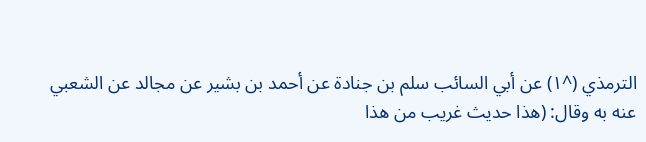الترمذي (^١) عن أبي السائب سلم بن جنادة عن أحمد بن بشير عن مجالد عن الشعبي عنه به وقال: (هذا حديث غريب من هذا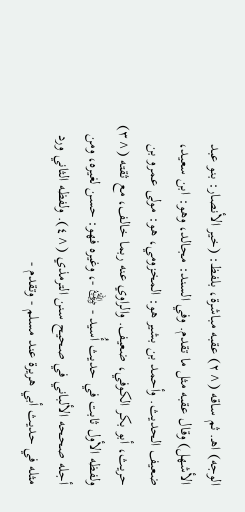الوجه) اهـ. ثم ساقه (^٢) عقبه مباشرة، بلفظ: (خير الأنصار: بنو عبد الأشهل) وقال عقبه مثل ما تقدم. وفي السند: مجالد، وهو: ابن سعيد، ضعيف الحديث. وأحمد بن بشير هو: المخزومي، هو: مولى عمرو بن حريث، أبو بكر الكوفي، ضعيف. والراوي عنه ربما خالف، مع ثقته (^٣) ولفظه الأول ثابت في حديث أُسيد - ﵁ -، وغيره فهو: حسن لغيره، ومن أجله صححه الألباني في صحيح سنن الترمذي (^٤). ولفظه الثاني ورد مثله في حديث أبي هريرة عند مسلم - وتقدم -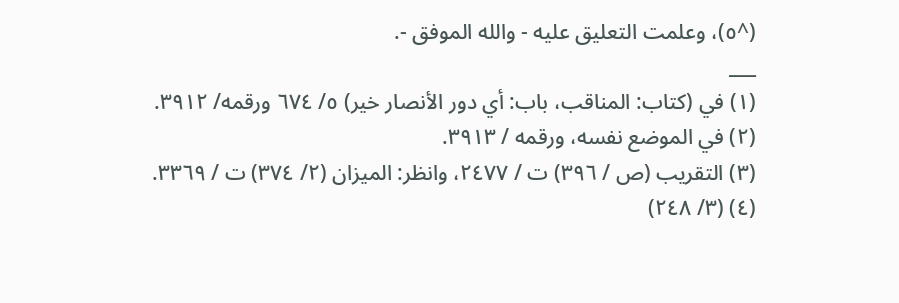(^٥)، وعلمت التعليق عليه - والله الموفق -.
___
(١) في (كتاب: المناقب، باب: أي دور الأنصار خير) ٥/ ٦٧٤ ورقمه/ ٣٩١٢.
(٢) في الموضع نفسه، ورقمه / ٣٩١٣.
(٣) التقريب (ص / ٣٩٦) ت / ٢٤٧٧، وانظر: الميزان (٢/ ٣٧٤) ت / ٣٣٦٩.
(٤) (٣/ ٢٤٨)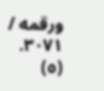ورقمه / ٣٠٧١.
(٥)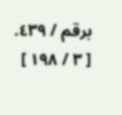برقم / ٤٣٩.
[ ٣ / ١٩٨ ]